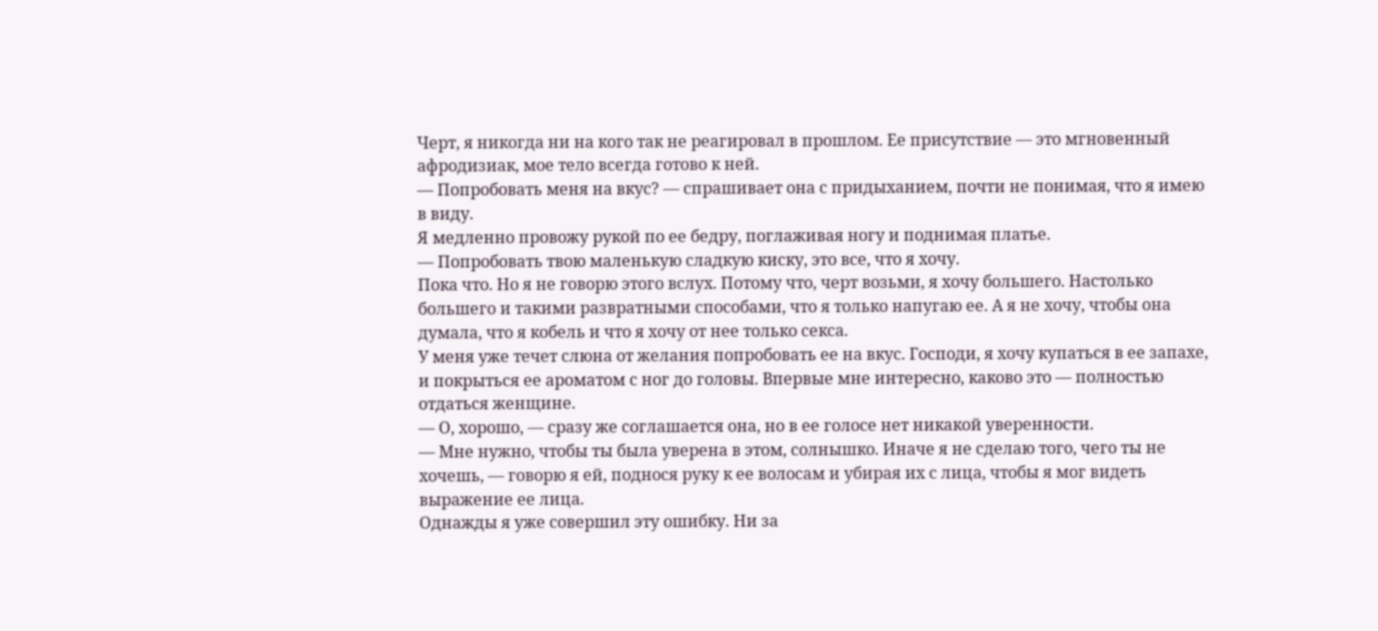Черт, я никогда ни на кого так не реагировал в прошлом. Ее присутствие — это мгновенный афродизиак, мое тело всегда готово к ней.
— Попробовать меня на вкус? — спрашивает она с придыханием, почти не понимая, что я имею в виду.
Я медленно провожу рукой по ее бедру, поглаживая ногу и поднимая платье.
— Попробовать твою маленькую сладкую киску, это все, что я хочу.
Пока что. Но я не говорю этого вслух. Потому что, черт возьми, я хочу большего. Настолько большего и такими развратными способами, что я только напугаю ее. А я не хочу, чтобы она думала, что я кобель и что я хочу от нее только секса.
У меня уже течет слюна от желания попробовать ее на вкус. Господи, я хочу купаться в ее запахе, и покрыться ее ароматом с ног до головы. Впервые мне интересно, каково это — полностью отдаться женщине.
— О, хорошо, — сразу же соглашается она, но в ее голосе нет никакой уверенности.
— Мне нужно, чтобы ты была уверена в этом, солнышко. Иначе я не сделаю того, чего ты не хочешь, — говорю я ей, поднося руку к ее волосам и убирая их с лица, чтобы я мог видеть выражение ее лица.
Однажды я уже совершил эту ошибку. Ни за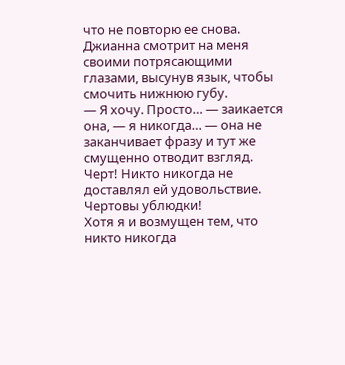что не повторю ее снова.
Джианна смотрит на меня своими потрясающими глазами, высунув язык, чтобы смочить нижнюю губу.
— Я хочу. Просто… — заикается она, — я никогда… — она не заканчивает фразу и тут же смущенно отводит взгляд.
Черт! Никто никогда не доставлял ей удовольствие.
Чертовы ублюдки!
Хотя я и возмущен тем, что никто никогда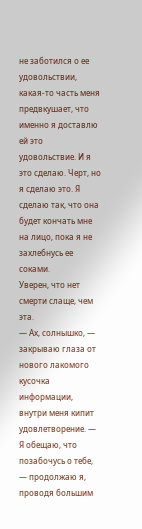не заботился о ее удовольствии, какая-то часть меня предвкушает, что именно я доставлю ей это удовольствие. И я это сделаю. Черт, но я сделаю это. Я сделаю так, что она будет кончать мне на лицо, пока я не захлебнусь ее соками.
Уверен, что нет смерти слаще, чем эта.
— Ах, солнышко, — закрываю глаза от нового лакомого кусочка информации, внутри меня кипит удовлетворение. — Я обещаю, что позабочусь о тебе, — продолжаю я, проводя большим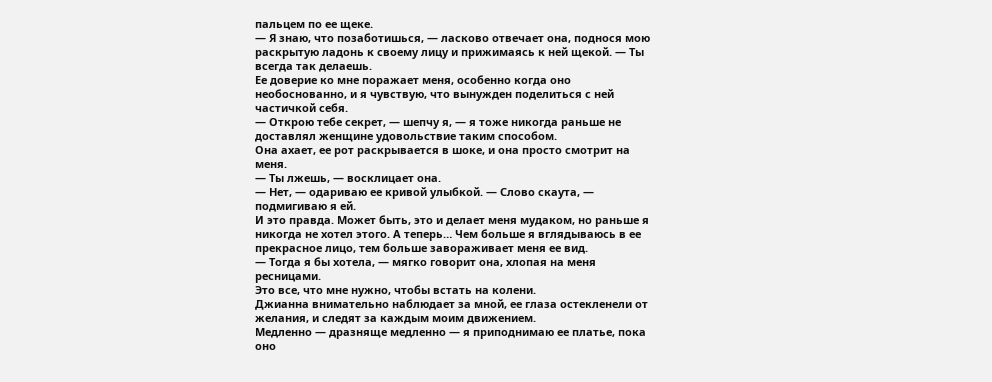пальцем по ее щеке.
— Я знаю, что позаботишься, — ласково отвечает она, поднося мою раскрытую ладонь к своему лицу и прижимаясь к ней щекой. — Ты всегда так делаешь.
Ее доверие ко мне поражает меня, особенно когда оно необоснованно, и я чувствую, что вынужден поделиться с ней частичкой себя.
— Открою тебе секрет, — шепчу я, — я тоже никогда раньше не доставлял женщине удовольствие таким способом.
Она ахает, ее рот раскрывается в шоке, и она просто смотрит на меня.
— Ты лжешь, — восклицает она.
— Нет, — одариваю ее кривой улыбкой. — Слово скаута, — подмигиваю я ей.
И это правда. Может быть, это и делает меня мудаком, но раньше я никогда не хотел этого. А теперь… Чем больше я вглядываюсь в ее прекрасное лицо, тем больше завораживает меня ее вид.
— Тогда я бы хотела, — мягко говорит она, хлопая на меня ресницами.
Это все, что мне нужно, чтобы встать на колени.
Джианна внимательно наблюдает за мной, ее глаза остекленели от желания, и следят за каждым моим движением.
Медленно — дразняще медленно — я приподнимаю ее платье, пока оно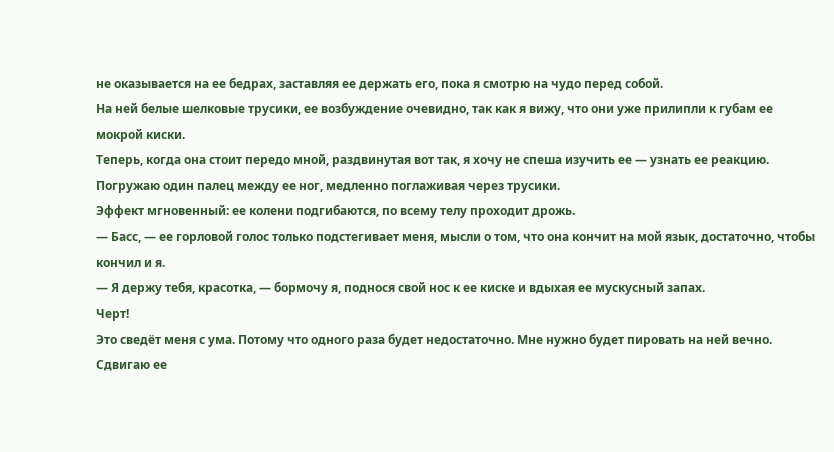не оказывается на ее бедрах, заставляя ее держать его, пока я смотрю на чудо перед собой.
На ней белые шелковые трусики, ее возбуждение очевидно, так как я вижу, что они уже прилипли к губам ее мокрой киски.
Теперь, когда она стоит передо мной, раздвинутая вот так, я хочу не спеша изучить ее — узнать ее реакцию.
Погружаю один палец между ее ног, медленно поглаживая через трусики.
Эффект мгновенный: ее колени подгибаются, по всему телу проходит дрожь.
— Басс, — ее горловой голос только подстегивает меня, мысли о том, что она кончит на мой язык, достаточно, чтобы кончил и я.
— Я держу тебя, красотка, — бормочу я, поднося свой нос к ее киске и вдыхая ее мускусный запах.
Черт!
Это сведёт меня с ума. Потому что одного раза будет недостаточно. Мне нужно будет пировать на ней вечно.
Сдвигаю ее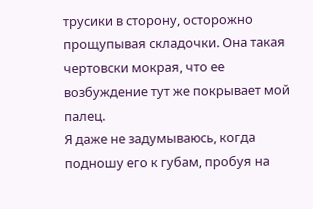трусики в сторону, осторожно прощупывая складочки. Она такая чертовски мокрая, что ее возбуждение тут же покрывает мой палец.
Я даже не задумываюсь, когда подношу его к губам, пробуя на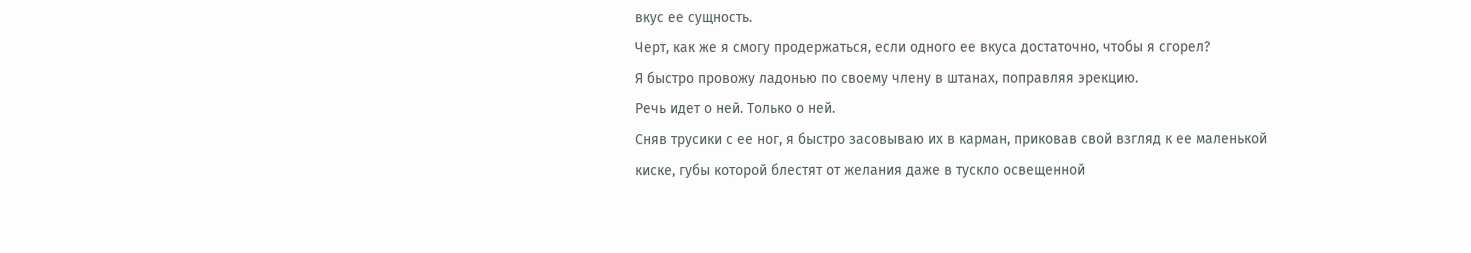вкус ее сущность.
Черт, как же я смогу продержаться, если одного ее вкуса достаточно, чтобы я сгорел?
Я быстро провожу ладонью по своему члену в штанах, поправляя эрекцию.
Речь идет о ней. Только о ней.
Сняв трусики с ее ног, я быстро засовываю их в карман, приковав свой взгляд к ее маленькой киске, губы которой блестят от желания даже в тускло освещенной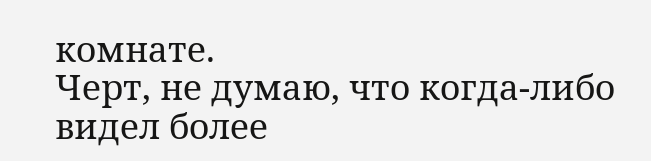комнате.
Черт, не думаю, что когда-либо видел более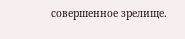совершенное зрелище.